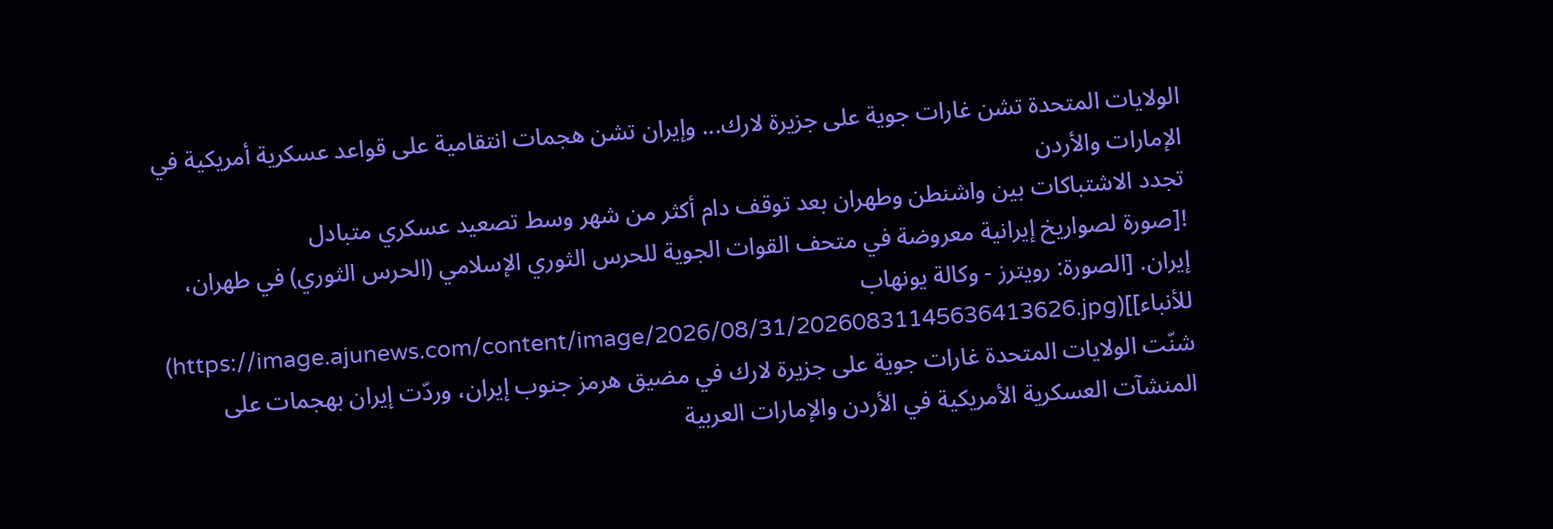الولايات المتحدة تشن غارات جوية على جزيرة لارك... وإيران تشن هجمات انتقامية على قواعد عسكرية أمريكية في الإمارات والأردن
تجدد الاشتباكات بين واشنطن وطهران بعد توقف دام أكثر من شهر وسط تصعيد عسكري متبادل
![صورة لصواريخ إيرانية معروضة في متحف القوات الجوية للحرس الثوري الإسلامي (الحرس الثوري) في طهران، إيران. [الصورة: رويترز - وكالة يونهاب للأنباء]](https://image.ajunews.com/content/image/2026/08/31/20260831145636413626.jpg)
شنّت الولايات المتحدة غارات جوية على جزيرة لارك في مضيق هرمز جنوب إيران، وردّت إيران بهجمات على المنشآت العسكرية الأمريكية في الأردن والإمارات العربية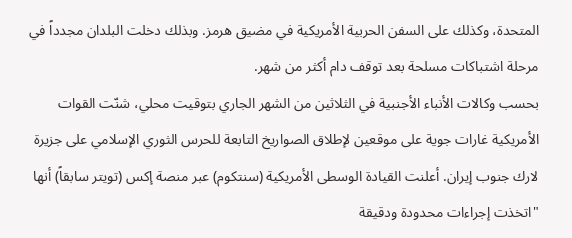المتحدة، وكذلك على السفن الحربية الأمريكية في مضيق هرمز. وبذلك دخلت البلدان مجدداً في مرحلة اشتباكات مسلحة بعد توقف دام أكثر من شهر.
بحسب وكالات الأنباء الأجنبية في الثلاثين من الشهر الجاري بتوقيت محلي، شنّت القوات الأمريكية غارات جوية على موقعين لإطلاق الصواريخ التابعة للحرس الثوري الإسلامي على جزيرة لارك جنوب إيران. أعلنت القيادة الوسطى الأمريكية (سنتكوم) عبر منصة إكس (تويتر سابقاً) أنها "اتخذت إجراءات محدودة ودقيقة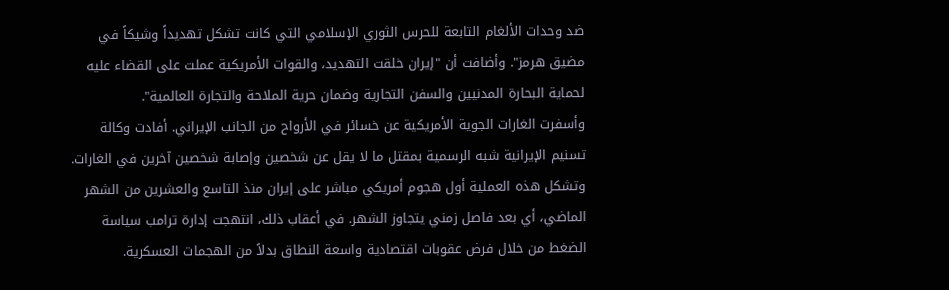ضد وحدات الألغام التابعة للحرس الثوري الإسلامي التي كانت تشكل تهديداً وشيكاً في مضيق هرمز". وأضافت أن "إيران خلقت التهديد، والقوات الأمريكية عملت على القضاء عليه لحماية البحارة المدنيين والسفن التجارية وضمان حرية الملاحة والتجارة العالمية".
وأسفرت الغارات الجوية الأمريكية عن خسائر في الأرواح من الجانب الإيراني. أفادت وكالة تسنيم الإيرانية شبه الرسمية بمقتل ما لا يقل عن شخصين وإصابة شخصين آخرين في الغارات.
وتشكل هذه العملية أول هجوم أمريكي مباشر على إيران منذ التاسع والعشرين من الشهر الماضي، أي بعد فاصل زمني يتجاوز الشهر. في أعقاب ذلك، انتهجت إدارة ترامب سياسة الضغط من خلال فرض عقوبات اقتصادية واسعة النطاق بدلاً من الهجمات العسكرية.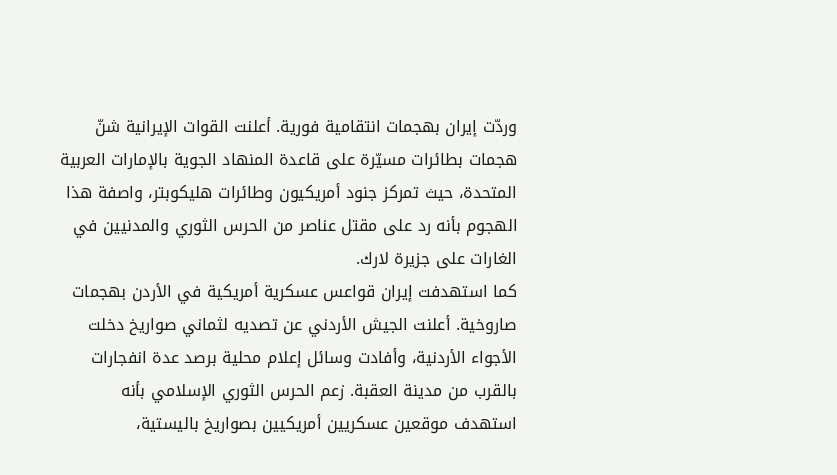وردّت إيران بهجمات انتقامية فورية. أعلنت القوات الإيرانية شنّ هجمات بطائرات مسيّرة على قاعدة المنهاد الجوية بالإمارات العربية المتحدة، حيث تمركز جنود أمريكيون وطائرات هليكوبتر، واصفة هذا الهجوم بأنه رد على مقتل عناصر من الحرس الثوري والمدنيين في الغارات على جزيرة لارك.
كما استهدفت إيران قواعس عسكرية أمريكية في الأردن بهجمات صاروخية. أعلنت الجيش الأردني عن تصديه لثماني صواريخ دخلت الأجواء الأردنية، وأفادت وسائل إعلام محلية برصد عدة انفجارات بالقرب من مدينة العقبة. زعم الحرس الثوري الإسلامي بأنه استهدف موقعين عسكريين أمريكيين بصواريخ باليستية،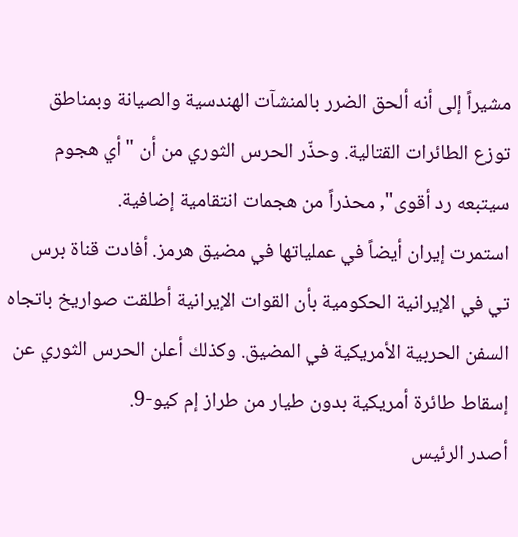مشيراً إلى أنه ألحق الضرر بالمنشآت الهندسية والصيانة وبمناطق توزع الطائرات القتالية. وحذّر الحرس الثوري من أن "أي هجوم سيتبعه رد أقوى", محذراً من هجمات انتقامية إضافية.
استمرت إيران أيضاً في عملياتها في مضيق هرمز. أفادت قناة برس تي في الإيرانية الحكومية بأن القوات الإيرانية أطلقت صواريخ باتجاه السفن الحربية الأمريكية في المضيق. وكذلك أعلن الحرس الثوري عن إسقاط طائرة أمريكية بدون طيار من طراز إم كيو-9.
أصدر الرئيس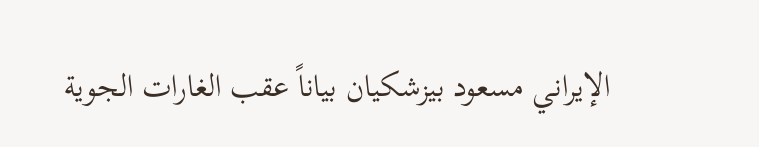الإيراني مسعود بيزشكيان بياناً عقب الغارات الجوية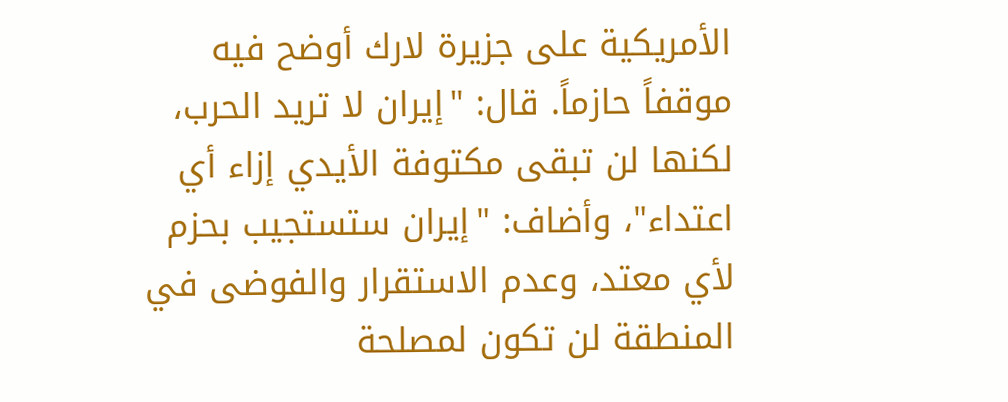الأمريكية على جزيرة لارك أوضح فيه موقفاً حازماً. قال: "إيران لا تريد الحرب، لكنها لن تبقى مكتوفة الأيدي إزاء أي اعتداء"، وأضاف: "إيران ستستجيب بحزم لأي معتد، وعدم الاستقرار والفوضى في المنطقة لن تكون لمصلحة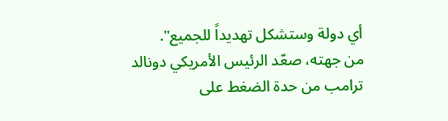أي دولة وستشكل تهديداً للجميع".
من جهته، صعّد الرئيس الأمريكي دونالد ترامب من حدة الضغط على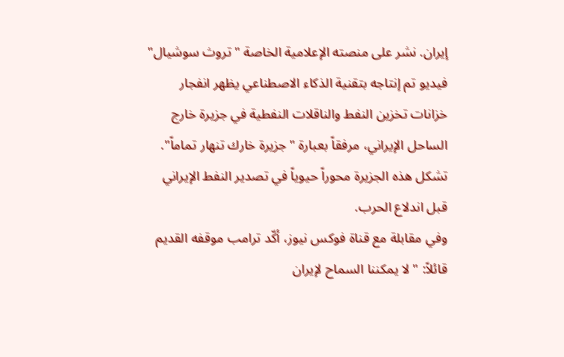إيران. نشر على منصته الإعلامية الخاصة "تروث سوشيال" فيديو تم إنتاجه بتقنية الذكاء الاصطناعي يظهر انفجار خزانات تخزين النفط والناقلات النفطية في جزيرة خارج الساحل الإيراني، مرفقاً بعبارة "جزيرة خارك تنهار تماماً". تشكل هذه الجزيرة محوراً حيوياً في تصدير النفط الإيراني قبل اندلاع الحرب.
وفي مقابلة مع قناة فوكس نيوز، أكّد ترامب موقفه القديم قائلاً: "لا يمكننا السماح لإيران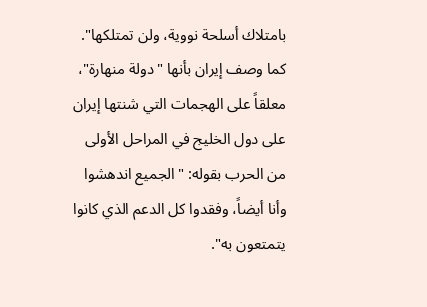بامتلاك أسلحة نووية، ولن تمتلكها". كما وصف إيران بأنها "دولة منهارة"، معلقاً على الهجمات التي شنتها إيران على دول الخليج في المراحل الأولى من الحرب بقوله: "الجميع اندهشوا وأنا أيضاً، وفقدوا كل الدعم الذي كانوا يتمتعون به".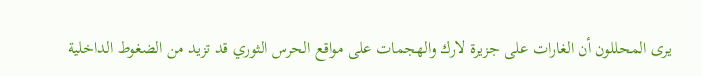يرى المحللون أن الغارات على جزيرة لارك والهجمات على مواقع الحرس الثوري قد تزيد من الضغوط الداخلية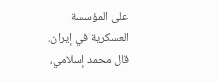على المؤسسة العسكرية في إيران.
قال محمد إسلامي،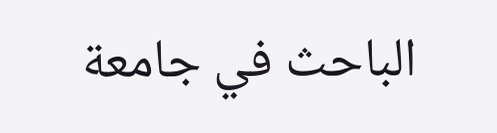الباحث في جامعة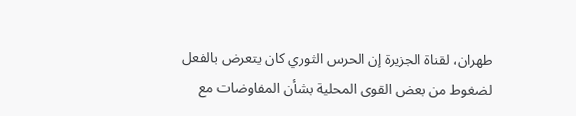طهران، لقناة الجزيرة إن الحرس الثوري كان يتعرض بالفعل لضغوط من بعض القوى المحلية بشأن المفاوضات مع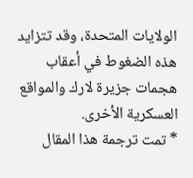الولايات المتحدة، وقد تتزايد هذه الضغوط في أعقاب هجمات جزيرة لارك والمواقع العسكرية الأخرى.
* تمت ترجمة هذا المقال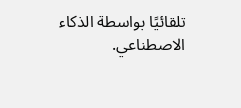تلقائيًا بواسطة الذكاء الاصطناعي.